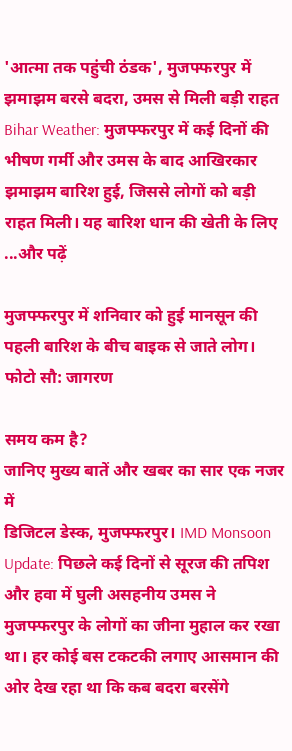'आत्मा तक पहुंची ठंडक', मुजफ्फरपुर में झमाझम बरसे बदरा, उमस से मिली बड़ी राहत
Bihar Weather: मुजफ्फरपुर में कई दिनों की भीषण गर्मी और उमस के बाद आखिरकार झमाझम बारिश हुई, जिससे लोगों को बड़ी राहत मिली। यह बारिश धान की खेती के लिए ...और पढ़ें

मुजफ्फरपुर में शनिवार को हुई मानसून की पहली बारिश के बीच बाइक से जाते लोग। फोटो सौ: जागरण

समय कम है?
जानिए मुख्य बातें और खबर का सार एक नजर में
डिजिटल डेस्क, मुजफ्फरपुर। IMD Monsoon Update: पिछले कई दिनों से सूरज की तपिश और हवा में घुली असहनीय उमस ने मुजफ्फरपुर के लोगों का जीना मुहाल कर रखा था। हर कोई बस टकटकी लगाए आसमान की ओर देख रहा था कि कब बदरा बरसेंगे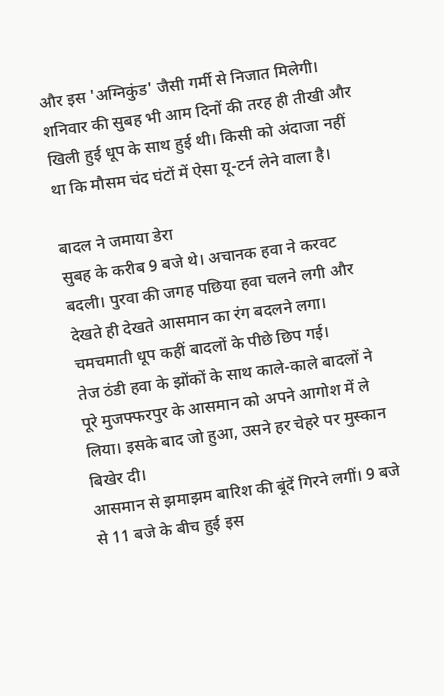और इस 'अग्निकुंड' जैसी गर्मी से निजात मिलेगी।
शनिवार की सुबह भी आम दिनों की तरह ही तीखी और खिली हुई धूप के साथ हुई थी। किसी को अंदाजा नहीं था कि मौसम चंद घंटों में ऐसा यू-टर्न लेने वाला है।

बादल ने जमाया डेरा
सुबह के करीब 9 बजे थे। अचानक हवा ने करवट बदली। पुरवा की जगह पछिया हवा चलने लगी और देखते ही देखते आसमान का रंग बदलने लगा। चमचमाती धूप कहीं बादलों के पीछे छिप गई।
तेज ठंडी हवा के झोंकों के साथ काले-काले बादलों ने पूरे मुजफ्फरपुर के आसमान को अपने आगोश में ले लिया। इसके बाद जो हुआ, उसने हर चेहरे पर मुस्कान बिखेर दी।
आसमान से झमाझम बारिश की बूंदें गिरने लगीं। 9 बजे से 11 बजे के बीच हुई इस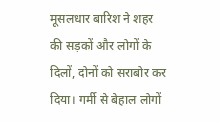मूसलधार बारिश ने शहर की सड़कों और लोगों के दिलों, दोनों को सराबोर कर दिया। गर्मी से बेहाल लोगों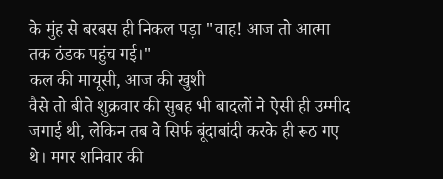के मुंह से बरबस ही निकल पड़ा "वाह! आज तो आत्मा तक ठंडक पहुंच गई।"
कल की मायूसी, आज की खुशी
वैसे तो बीते शुक्रवार की सुबह भी बादलों ने ऐसी ही उम्मीद जगाई थी, लेकिन तब वे सिर्फ बूंदाबांदी करके ही रूठ गए थे। मगर शनिवार की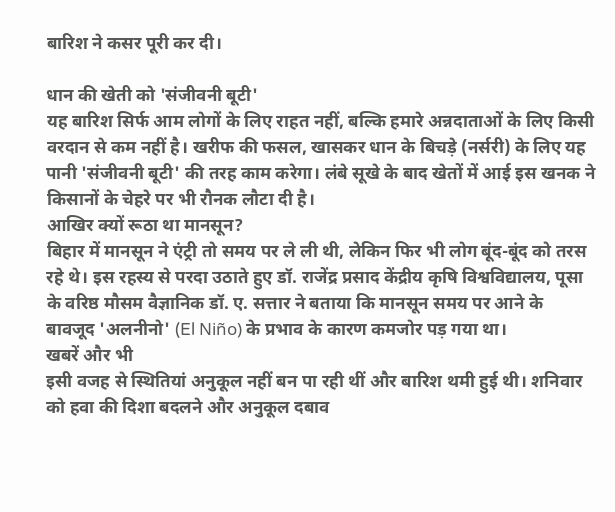बारिश ने कसर पूरी कर दी।

धान की खेती को 'संजीवनी बूटी'
यह बारिश सिर्फ आम लोगों के लिए राहत नहीं, बल्कि हमारे अन्नदाताओं के लिए किसी वरदान से कम नहीं है। खरीफ की फसल, खासकर धान के बिचड़े (नर्सरी) के लिए यह पानी 'संजीवनी बूटी' की तरह काम करेगा। लंबे सूखे के बाद खेतों में आई इस खनक ने किसानों के चेहरे पर भी रौनक लौटा दी है।
आखिर क्यों रूठा था मानसून?
बिहार में मानसून ने एंट्री तो समय पर ले ली थी, लेकिन फिर भी लोग बूंद-बूंद को तरस रहे थे। इस रहस्य से परदा उठाते हुए डॉ. राजेंद्र प्रसाद केंद्रीय कृषि विश्वविद्यालय, पूसा के वरिष्ठ मौसम वैज्ञानिक डॉ. ए. सत्तार ने बताया कि मानसून समय पर आने के बावजूद 'अलनीनो' (El Niño) के प्रभाव के कारण कमजोर पड़ गया था।
खबरें और भी
इसी वजह से स्थितियां अनुकूल नहीं बन पा रही थीं और बारिश थमी हुई थी। शनिवार को हवा की दिशा बदलने और अनुकूल दबाव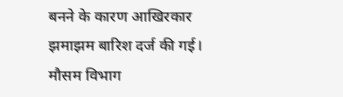बनने के कारण आखिरकार झमाझम बारिश दर्ज की गई।
मौसम विभाग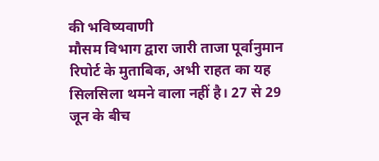की भविष्यवाणी
मौसम विभाग द्वारा जारी ताजा पूर्वानुमान रिपोर्ट के मुताबिक, अभी राहत का यह सिलसिला थमने वाला नहीं है। 27 से 29 जून के बीच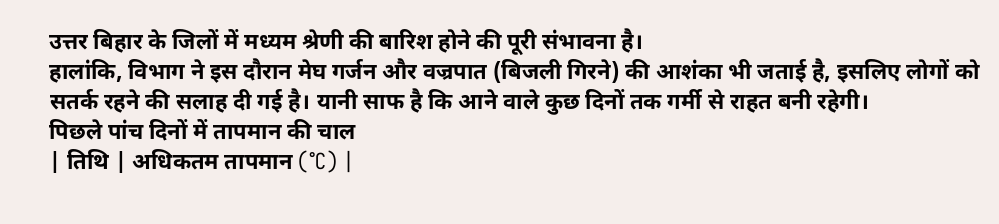उत्तर बिहार के जिलों में मध्यम श्रेणी की बारिश होने की पूरी संभावना है।
हालांकि, विभाग ने इस दौरान मेघ गर्जन और वज्रपात (बिजली गिरने) की आशंका भी जताई है, इसलिए लोगों को सतर्क रहने की सलाह दी गई है। यानी साफ है कि आने वाले कुछ दिनों तक गर्मी से राहत बनी रहेगी।
पिछले पांच दिनों में तापमान की चाल
| तिथि | अधिकतम तापमान (°C) |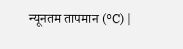न्यूनतम तापमान (°C) |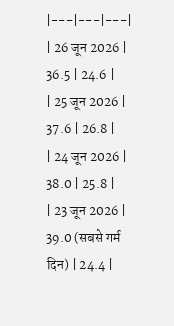|---|---|---|
| 26 जून 2026 | 36.5 | 24.6 |
| 25 जून 2026 | 37.6 | 26.8 |
| 24 जून 2026 | 38.0 | 25.8 |
| 23 जून 2026 | 39.0 (सबसे गर्म दिन) | 24.4 |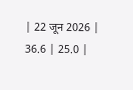| 22 जून 2026 | 36.6 | 25.0 |